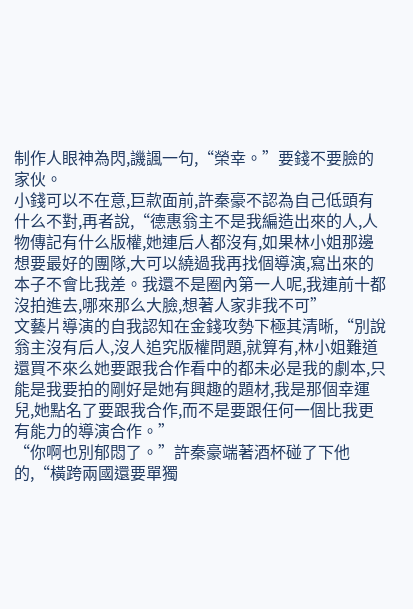制作人眼神為閃,譏諷一句,“榮幸。”要錢不要臉的家伙。
小錢可以不在意,巨款面前,許秦豪不認為自己低頭有什么不對,再者說,“德惠翁主不是我編造出來的人,人物傳記有什么版權,她連后人都沒有,如果林小姐那邊想要最好的團隊,大可以繞過我再找個導演,寫出來的本子不會比我差。我還不是圈內第一人呢,我連前十都沒拍進去,哪來那么大臉,想著人家非我不可”
文藝片導演的自我認知在金錢攻勢下極其清晰,“別說翁主沒有后人,沒人追究版權問題,就算有,林小姐難道還買不來么她要跟我合作看中的都未必是我的劇本,只能是我要拍的剛好是她有興趣的題材,我是那個幸運兒,她點名了要跟我合作,而不是要跟任何一個比我更有能力的導演合作。”
“你啊也別郁悶了。”許秦豪端著酒杯碰了下他的,“橫跨兩國還要單獨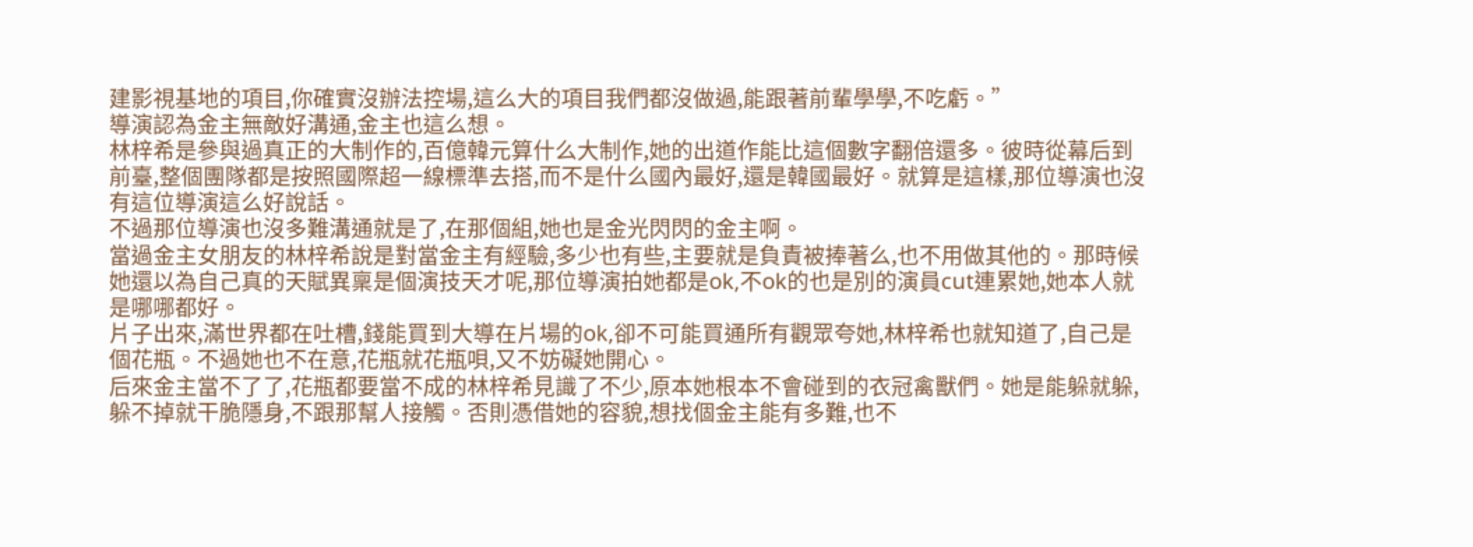建影視基地的項目,你確實沒辦法控場,這么大的項目我們都沒做過,能跟著前輩學學,不吃虧。”
導演認為金主無敵好溝通,金主也這么想。
林梓希是參與過真正的大制作的,百億韓元算什么大制作,她的出道作能比這個數字翻倍還多。彼時從幕后到前臺,整個團隊都是按照國際超一線標準去搭,而不是什么國內最好,還是韓國最好。就算是這樣,那位導演也沒有這位導演這么好說話。
不過那位導演也沒多難溝通就是了,在那個組,她也是金光閃閃的金主啊。
當過金主女朋友的林梓希說是對當金主有經驗,多少也有些,主要就是負責被捧著么,也不用做其他的。那時候她還以為自己真的天賦異稟是個演技天才呢,那位導演拍她都是ok,不ok的也是別的演員cut連累她,她本人就是哪哪都好。
片子出來,滿世界都在吐槽,錢能買到大導在片場的ok,卻不可能買通所有觀眾夸她,林梓希也就知道了,自己是個花瓶。不過她也不在意,花瓶就花瓶唄,又不妨礙她開心。
后來金主當不了了,花瓶都要當不成的林梓希見識了不少,原本她根本不會碰到的衣冠禽獸們。她是能躲就躲,躲不掉就干脆隱身,不跟那幫人接觸。否則憑借她的容貌,想找個金主能有多難,也不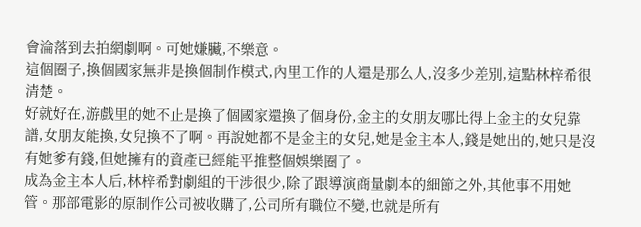會淪落到去拍網劇啊。可她嫌臟,不樂意。
這個圈子,換個國家無非是換個制作模式,內里工作的人還是那么人,沒多少差別,這點林梓希很清楚。
好就好在,游戲里的她不止是換了個國家還換了個身份,金主的女朋友哪比得上金主的女兒靠譜,女朋友能換,女兒換不了啊。再說她都不是金主的女兒,她是金主本人,錢是她出的,她只是沒有她爹有錢,但她擁有的資產已經能平推整個娛樂圈了。
成為金主本人后,林梓希對劇組的干涉很少,除了跟導演商量劇本的細節之外,其他事不用她管。那部電影的原制作公司被收購了,公司所有職位不變,也就是所有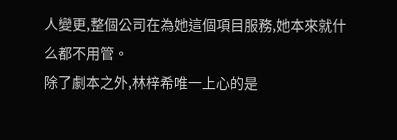人變更,整個公司在為她這個項目服務,她本來就什么都不用管。
除了劇本之外,林梓希唯一上心的是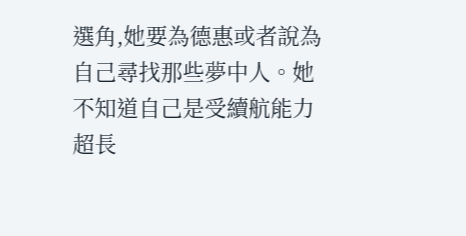選角,她要為德惠或者說為自己尋找那些夢中人。她不知道自己是受續航能力超長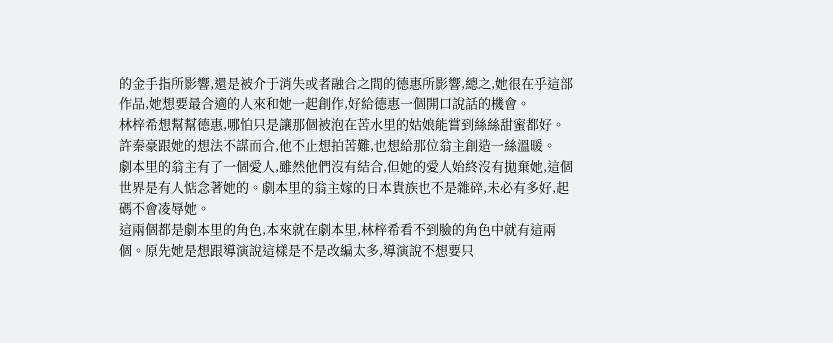的金手指所影響,還是被介于消失或者融合之間的德惠所影響,總之,她很在乎這部作品,她想要最合適的人來和她一起創作,好給德惠一個開口說話的機會。
林梓希想幫幫德惠,哪怕只是讓那個被泡在苦水里的姑娘能嘗到絲絲甜蜜都好。許秦豪跟她的想法不謀而合,他不止想拍苦難,也想給那位翁主創造一絲溫暖。
劇本里的翁主有了一個愛人,雖然他們沒有結合,但她的愛人始終沒有拋棄她,這個世界是有人惦念著她的。劇本里的翁主嫁的日本貴族也不是雜碎,未必有多好,起碼不會凌辱她。
這兩個都是劇本里的角色,本來就在劇本里,林梓希看不到臉的角色中就有這兩個。原先她是想跟導演說這樣是不是改編太多,導演說不想要只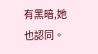有黑暗,她也認同。